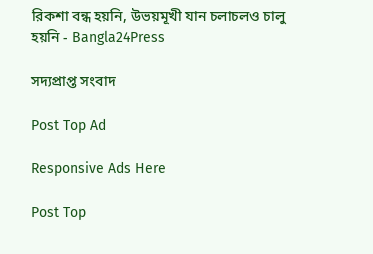রিকশা বন্ধ হয়নি, উভয়মূখী যান চলাচলও চালু হয়নি - Bangla24Press

সদ্যপ্রাপ্ত সংবাদ

Post Top Ad

Responsive Ads Here

Post Top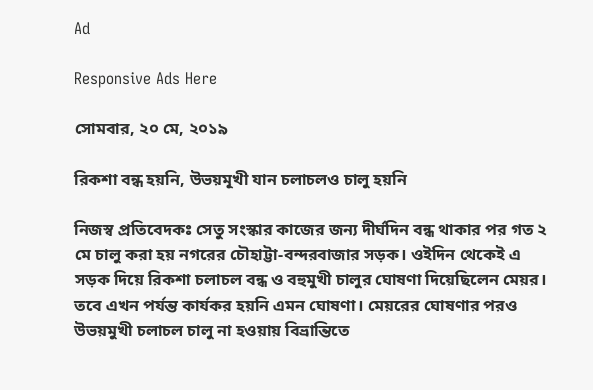Ad

Responsive Ads Here

সোমবার, ২০ মে, ২০১৯

রিকশা বন্ধ হয়নি, উভয়মূখী যান চলাচলও চালু হয়নি

নিজস্ব প্রতিবেদকঃ সেতু সংস্কার কাজের জন্য দীর্ঘদিন বন্ধ থাকার পর গত ২ মে চালু করা হয় নগরের চৌহাট্টা-বন্দরবাজার সড়ক। ওইদিন থেকেই এ সড়ক দিয়ে রিকশা চলাচল বন্ধ ও বহুমুখী চালুর ঘোষণা দিয়েছিলেন মেয়র। তবে এখন পর্যন্ত কার্যকর হয়নি এমন ঘোষণা। মেয়রের ঘোষণার পরও উভয়মুখী চলাচল চালু না হওয়ায় বিভ্রান্তিতে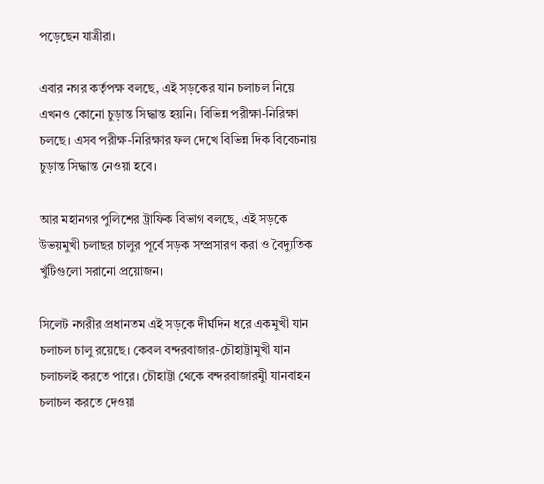পড়েছেন যাত্রীরা।

এবার নগর কর্তৃপক্ষ বলছে, এই সড়কের যান চলাচল নিয়ে এখনও কোনো চুড়ান্ত সিদ্ধান্ত হয়নি। বিভিন্ন পরীক্ষা-নিরিক্ষা চলছে। এসব পরীক্ষ-নিরিক্ষার ফল দেখে বিভিন্ন দিক বিবেচনায় চুড়ান্ত সিদ্ধান্ত নেওয়া হবে।

আর মহানগর পুলিশের ট্রাফিক বিভাগ বলছে, এই সড়কে উভয়মুখী চলাছর চালুর পূর্বে সড়ক সম্প্রসারণ করা ও বৈদ্যুতিক খুঁটিগুলো সরানো প্রয়োজন।

সিলেট নগরীর প্রধানতম এই সড়কে দীর্ঘদিন ধরে একমুখী যান চলাচল চালু রয়েছে। কেবল বন্দরবাজার-চৌহাট্টামুখী যান চলাচলই করতে পারে। চৌহাট্টা থেকে বন্দরবাজারমুী যানবাহন চলাচল করতে দেওয়া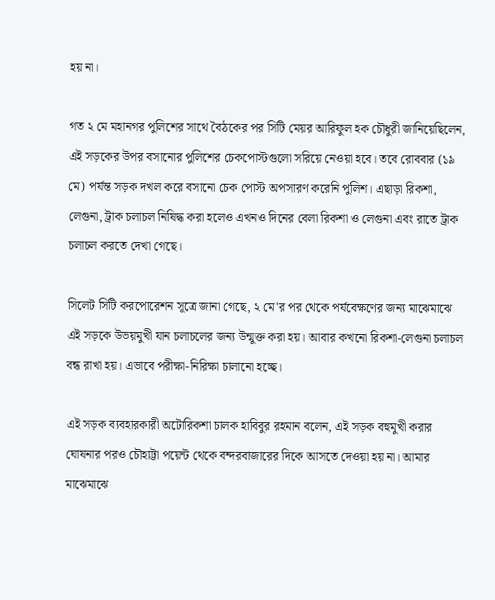হয় না।

গত ২ মে মহানগর পুলিশের সাথে বৈঠকের পর সিটি মেয়র আরিফুল হক চৌধুরী জানিয়েছিলেন, এই সড়কের উপর বসানোর পুলিশের চেকপোস্টগুলো সরিয়ে নেওয়া হবে। তবে রোববার (১৯ মে) পর্যন্ত সড়ক দখল করে বসানো চেক পোস্ট অপসারণ করেনি পুলিশ। এছাড়া রিকশা, লেগুনা, ট্রাক চলাচল নিষিদ্ধ করা হলেও এখনও দিনের বেলা রিকশা ও লেগুনা এবং রাতে ট্রাক চলাচল করতে দেখা গেছে।

সিলেট সিটি করপোরেশন সূত্রে জানা গেছে, ২ মে'র পর থেকে পর্যবেক্ষণের জন্য মাঝেমাঝে এই সড়কে উভয়মুখী যান চলাচলের জন্য উন্মুক্ত করা হয়। আবার কখনো রিকশা-লেগুনা চলাচল বন্ধ রাখা হয়। এভাবে পরীক্ষা-নিরিক্ষা চালানো হচ্ছে।

এই সড়ক ব্যবহারকারী অটোরিকশা চালক হাবিবুর রহমান বলেন, এই সড়ক বহুমুখী করার ঘোষনার পরও চৌহাট্টা পয়েন্ট থেকে বন্দরবাজারের দিকে আসতে দেওয়া হয় না। আমার মাঝেমাঝে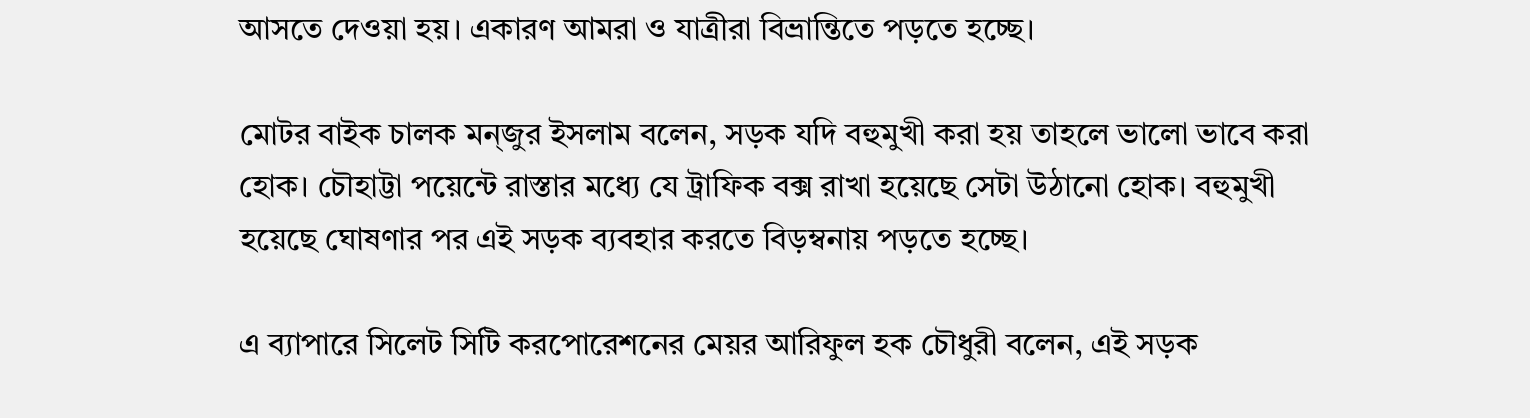আসতে দেওয়া হয়। একারণ আমরা ও যাত্রীরা বিভ্রান্তিতে পড়তে হচ্ছে।

মোটর বাইক চালক মন্জুর ইসলাম বলেন, সড়ক যদি বহুমুখী করা হয় তাহলে ভালো ভাবে করা হোক। চৌহাট্টা পয়েন্টে রাস্তার মধ্যে যে ট্রাফিক বক্স রাখা হয়েছে সেটা উঠানো হোক। বহুমুখী হয়েছে ঘোষণার পর এই সড়ক ব্যবহার করতে বিড়ম্বনায় পড়তে হচ্ছে।

এ ব্যাপারে সিলেট সিটি করপোরেশনের মেয়র আরিফুল হক চৌধুরী বলেন, এই সড়ক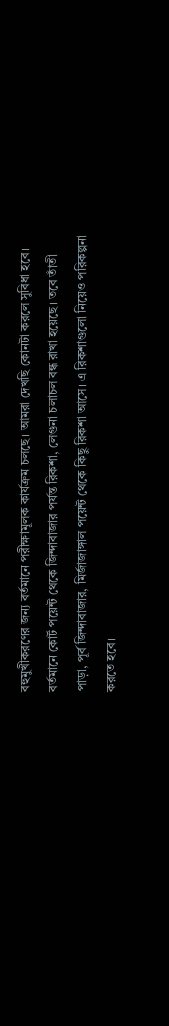বহুমুখীকরণের জন্য বর্তমানে পরীক্ষামূলক কার্যক্রম চলছে। আমরা দেখছি কোনটা করলে সুবিধা হবে। বর্তমানে কোর্ট পয়েন্ট থেকে জিন্দাবাজার পর্যন্ত রিকশা, লেগুনা চলাচল বন্ধ রাখা হয়েছে। তবে তাঁতী পাড়া, পূর্ব জিন্দাবাজার, মির্জাজাঙ্গাল পয়েন্ট থেকে কিছু রিকশা আসে। এ রিকশাগুলো নিয়েও পরিকল্পনা করতে হবে।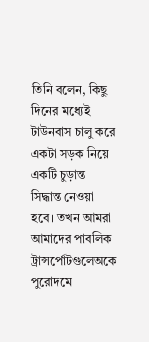তিনি বলেন, কিছু দিনের মধ্যেই টাউনবাস চালু করে একটা সড়ক নিয়ে একটি চুড়ান্ত সিদ্ধান্ত নেওয়া হবে। তখন আমরা আমাদের পাবলিক ট্রান্সর্পোটগুলেঅকে পুরোদমে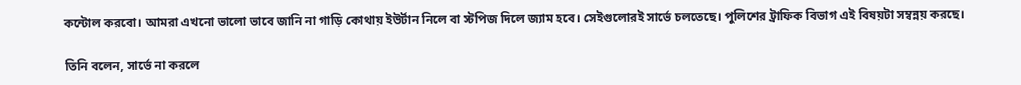কন্টোল করবো। আমরা এখনো ভালো ভাবে জানি না গাড়ি কোথায় ইউর্টান নিলে বা স্টপিজ দিলে জ্যাম হবে। সেইগুলোরই সার্ভে চলতেছে। পুলিশের ট্রাফিক বিভাগ এই বিষয়টা সম্বন্নয় করছে।

তিনি বলেন, সার্ভে না করলে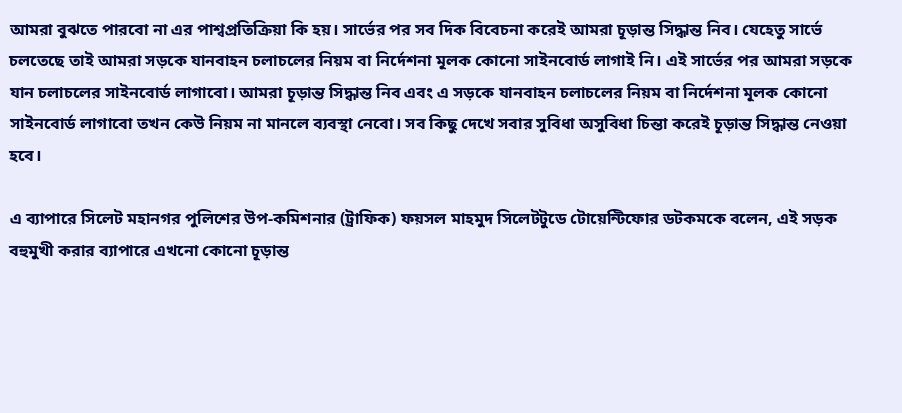আমরা বুঝতে পারবো না এর পাশ্বপ্রতিক্রিয়া কি হয়। সার্ভের পর সব দিক বিবেচনা করেই আমরা চূড়ান্ত সিদ্ধান্ত নিব। যেহেতু সার্ভে চলতেছে তাই আমরা সড়কে যানবাহন চলাচলের নিয়ম বা নির্দেশনা মূলক কোনো সাইনবোর্ড লাগাই নি। এই সার্ভের পর আমরা সড়কে যান চলাচলের সাইনবোর্ড লাগাবো। আমরা চূড়ান্ত সিদ্ধান্ত নিব এবং এ সড়কে যানবাহন চলাচলের নিয়ম বা নির্দেশনা মূলক কোনো সাইনবোর্ড লাগাবো তখন কেউ নিয়ম না মানলে ব্যবস্থা নেবো। সব কিছু দেখে সবার সুবিধা অসুবিধা চিন্তা করেই চূড়ান্ত সিদ্ধান্ত নেওয়া হবে।

এ ব্যাপারে সিলেট মহানগর পুলিশের উপ-কমিশনার (ট্রাফিক) ফয়সল মাহমুদ সিলেটটুডে টোয়েন্টিফোর ডটকমকে বলেন, এই সড়ক বহুমুখী করার ব্যাপারে এখনো কোনো চূড়ান্ত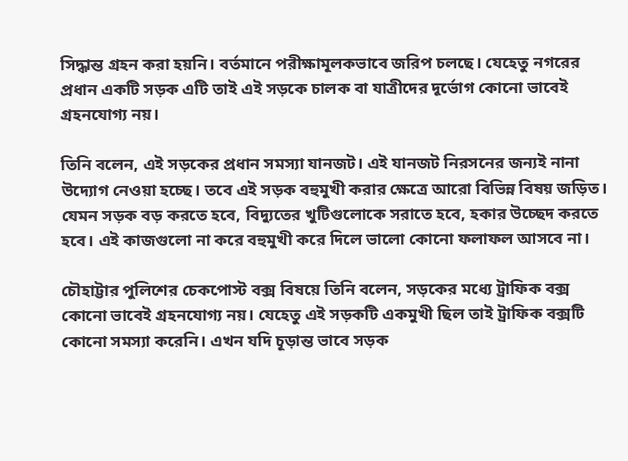সিদ্ধান্ত গ্রহন করা হয়নি। বর্তমানে পরীক্ষামূলকভাবে জরিপ চলছে। যেহেতু নগরের প্রধান একটি সড়ক এটি তাই এই সড়কে চালক বা যাত্রীদের দূর্ভোগ কোনো ভাবেই গ্রহনযোগ্য নয়।

তিনি বলেন, এই সড়কের প্রধান সমস্যা যানজট। এই যানজট নিরসনের জন্যই নানা উদ্যোগ নেওয়া হচ্ছে। তবে এই সড়ক বহুমুখী করার ক্ষেত্রে আরো বিভিন্ন বিষয় জড়িত। যেমন সড়ক বড় করতে হবে, বিদ্যুতের খুটিগুলোকে সরাতে হবে, হকার উচ্ছেদ করতে হবে। এই কাজগুলো না করে বহুমুখী করে দিলে ভালো কোনো ফলাফল আসবে না।

চৌহাট্টার পুলিশের চেকপোস্ট বক্স বিষয়ে তিনি বলেন, সড়কের মধ্যে ট্রাফিক বক্স কোনো ভাবেই গ্রহনযোগ্য নয়। যেহেতু এই সড়কটি একমুখী ছিল তাই ট্রাফিক বক্সটি কোনো সমস্যা করেনি। এখন যদি চূড়ান্ত ভাবে সড়ক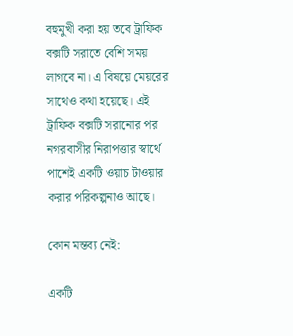বহুমুখী করা হয় তবে ট্রাফিক বক্সটি সরাতে বেশি সময় লাগবে না। এ বিষয়ে মেয়রের সাথেও কথা হয়েছে। এই ট্রাফিক বক্সটি সরানোর পর নগরবাসীর নিরাপত্তার স্বার্থে পাশেই একটি ওয়াচ টাওয়ার করার পরিকল্পনাও আছে।

কোন মন্তব্য নেই:

একটি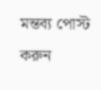মন্তব্য পোস্ট করুন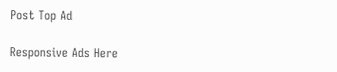Post Top Ad

Responsive Ads Here